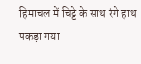हिमाचल में चिट्टे के साथ रंगे हाथ पकड़ा गया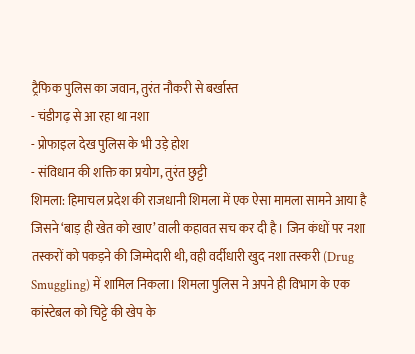ट्रैफिक पुलिस का जवान, तुरंत नौकरी से बर्खास्त
- चंडीगढ़ से आ रहा था नशा
- प्रोफाइल देख पुलिस के भी उड़े होश
- संविधान की शक्ति का प्रयोग, तुरंत छुट्टी
शिमला: हिमाचल प्रदेश की राजधानी शिमला में एक ऐसा मामला सामने आया है जिसने ‘बाड़ ही खेत को खाए’ वाली कहावत सच कर दी है। जिन कंधों पर नशा तस्करों को पकड़ने की जिम्मेदारी थी, वही वर्दीधारी खुद नशा तस्करी (Drug Smuggling) में शामिल निकला। शिमला पुलिस ने अपने ही विभाग के एक कांस्टेबल को चिट्टे की खेप के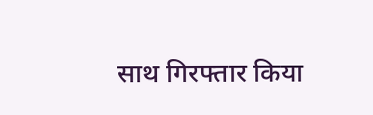साथ गिरफ्तार किया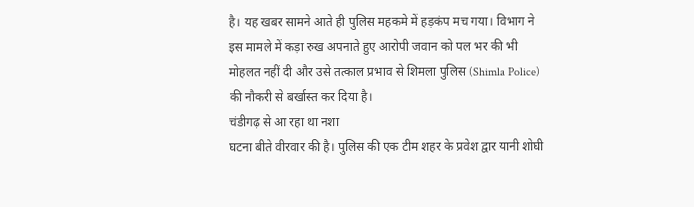है। यह खबर सामने आते ही पुलिस महकमे में हड़कंप मच गया। विभाग ने इस मामले में कड़ा रुख अपनाते हुए आरोपी जवान को पल भर की भी मोहलत नहीं दी और उसे तत्काल प्रभाव से शिमला पुलिस (Shimla Police) की नौकरी से बर्खास्त कर दिया है।
चंडीगढ़ से आ रहा था नशा
घटना बीते वीरवार की है। पुलिस की एक टीम शहर के प्रवेश द्वार यानी शोघी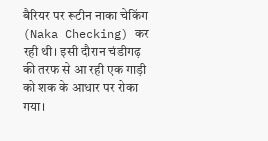बैरियर पर रूटीन नाका चेकिंग (Naka Checking) कर रही थी। इसी दौरान चंडीगढ़ की तरफ से आ रही एक गाड़ी को शक के आधार पर रोका गया।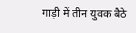गाड़ी में तीन युवक बैठे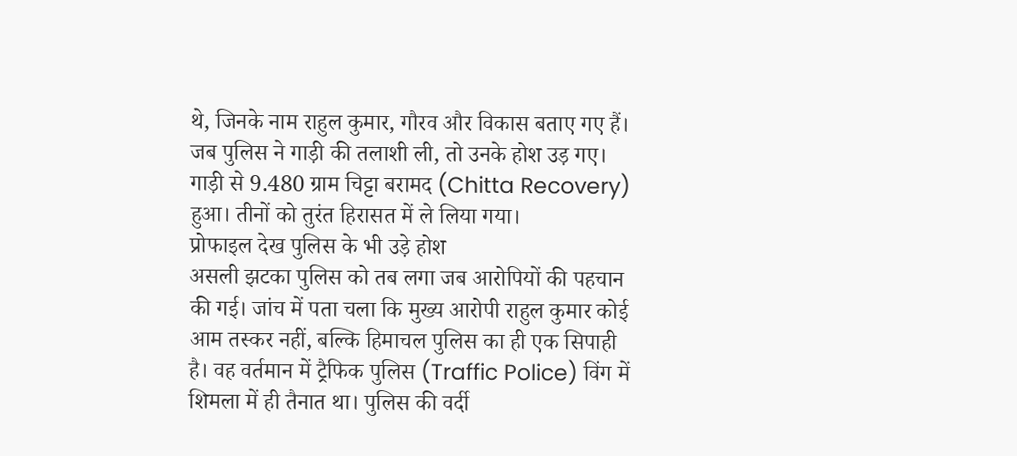थे, जिनके नाम राहुल कुमार, गौरव और विकास बताए गए हैं। जब पुलिस ने गाड़ी की तलाशी ली, तो उनके होश उड़ गए। गाड़ी से 9.480 ग्राम चिट्टा बरामद (Chitta Recovery) हुआ। तीनों को तुरंत हिरासत में ले लिया गया।
प्रोफाइल देख पुलिस के भी उड़े होश
असली झटका पुलिस को तब लगा जब आरोपियों की पहचान की गई। जांच में पता चला कि मुख्य आरोपी राहुल कुमार कोई आम तस्कर नहीं, बल्कि हिमाचल पुलिस का ही एक सिपाही है। वह वर्तमान में ट्रैफिक पुलिस (Traffic Police) विंग में शिमला में ही तैनात था। पुलिस की वर्दी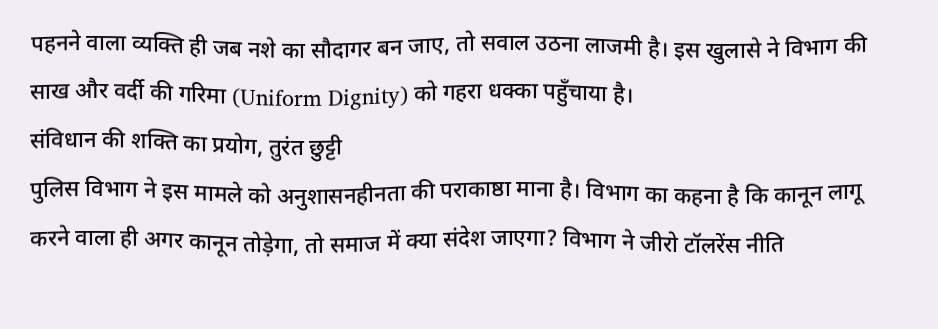पहनने वाला व्यक्ति ही जब नशे का सौदागर बन जाए, तो सवाल उठना लाजमी है। इस खुलासे ने विभाग की साख और वर्दी की गरिमा (Uniform Dignity) को गहरा धक्का पहुँचाया है।
संविधान की शक्ति का प्रयोग, तुरंत छुट्टी
पुलिस विभाग ने इस मामले को अनुशासनहीनता की पराकाष्ठा माना है। विभाग का कहना है कि कानून लागू करने वाला ही अगर कानून तोड़ेगा, तो समाज में क्या संदेश जाएगा? विभाग ने जीरो टॉलरेंस नीति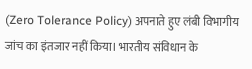(Zero Tolerance Policy) अपनाते हुए लंबी विभागीय जांच का इंतजार नहीं किया। भारतीय संविधान के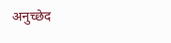अनुच्छेद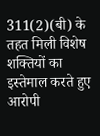311(2)(बी) के तहत मिली विशेष शक्तियों का इस्तेमाल करते हुए आरोपी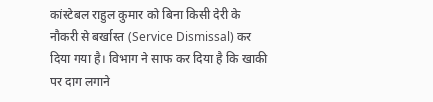कांस्टेबल राहुल कुमार को बिना किसी देरी के नौकरी से बर्खास्त (Service Dismissal) कर दिया गया है। विभाग ने साफ कर दिया है कि खाकी पर दाग लगाने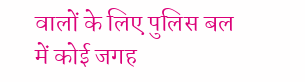वालों के लिए पुलिस बल में कोई जगह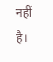नहीं है।